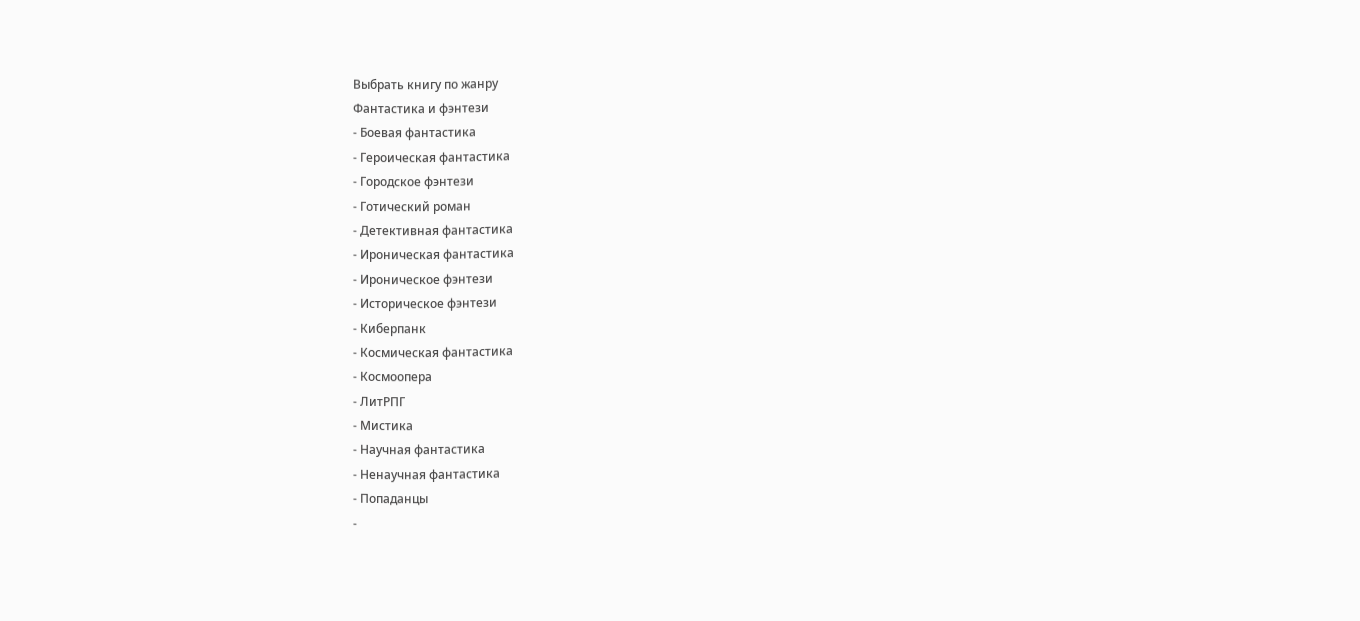Выбрать книгу по жанру
Фантастика и фэнтези
- Боевая фантастика
- Героическая фантастика
- Городское фэнтези
- Готический роман
- Детективная фантастика
- Ироническая фантастика
- Ироническое фэнтези
- Историческое фэнтези
- Киберпанк
- Космическая фантастика
- Космоопера
- ЛитРПГ
- Мистика
- Научная фантастика
- Ненаучная фантастика
- Попаданцы
-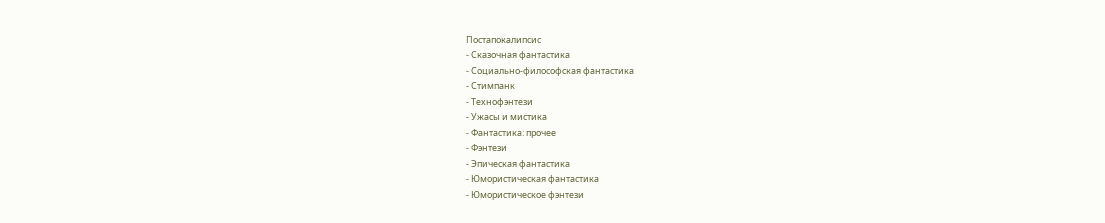Постапокалипсис
- Сказочная фантастика
- Социально-философская фантастика
- Стимпанк
- Технофэнтези
- Ужасы и мистика
- Фантастика: прочее
- Фэнтези
- Эпическая фантастика
- Юмористическая фантастика
- Юмористическое фэнтези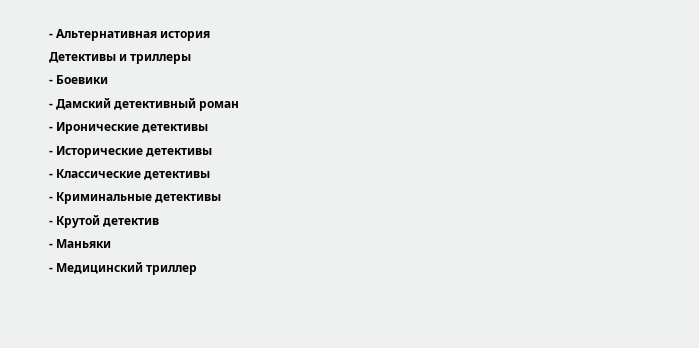- Альтернативная история
Детективы и триллеры
- Боевики
- Дамский детективный роман
- Иронические детективы
- Исторические детективы
- Классические детективы
- Криминальные детективы
- Крутой детектив
- Маньяки
- Медицинский триллер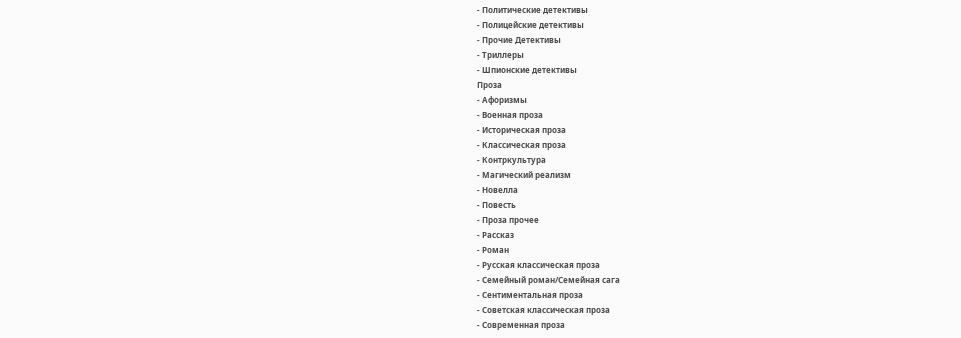- Политические детективы
- Полицейские детективы
- Прочие Детективы
- Триллеры
- Шпионские детективы
Проза
- Афоризмы
- Военная проза
- Историческая проза
- Классическая проза
- Контркультура
- Магический реализм
- Новелла
- Повесть
- Проза прочее
- Рассказ
- Роман
- Русская классическая проза
- Семейный роман/Семейная сага
- Сентиментальная проза
- Советская классическая проза
- Современная проза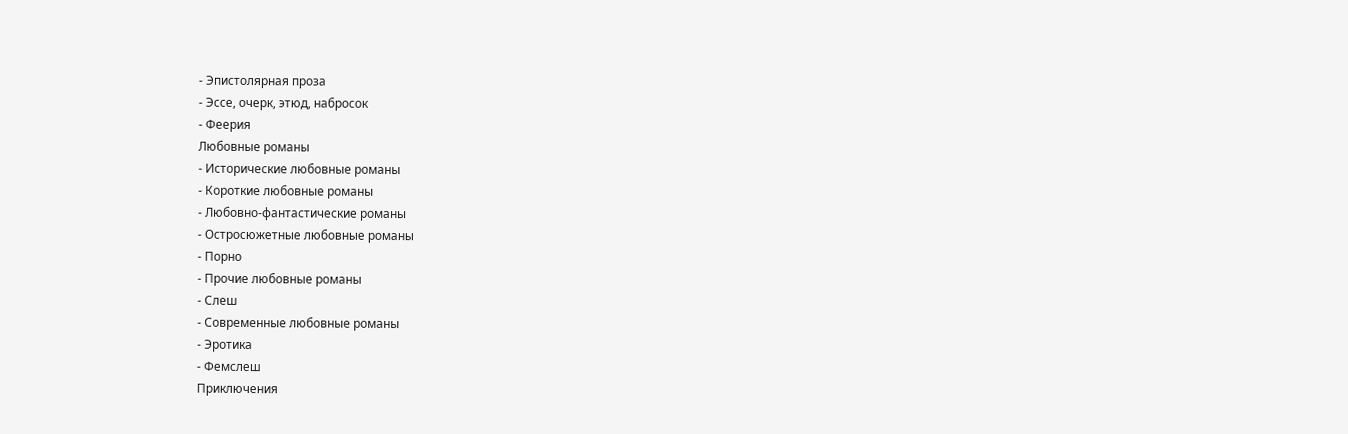- Эпистолярная проза
- Эссе, очерк, этюд, набросок
- Феерия
Любовные романы
- Исторические любовные романы
- Короткие любовные романы
- Любовно-фантастические романы
- Остросюжетные любовные романы
- Порно
- Прочие любовные романы
- Слеш
- Современные любовные романы
- Эротика
- Фемслеш
Приключения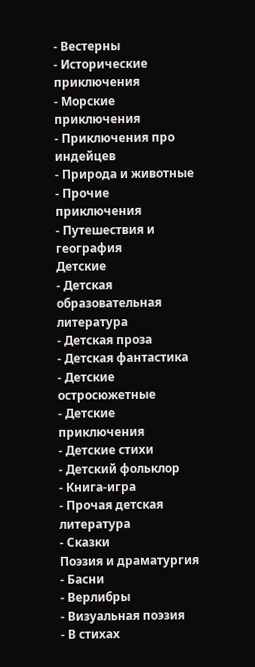- Вестерны
- Исторические приключения
- Морские приключения
- Приключения про индейцев
- Природа и животные
- Прочие приключения
- Путешествия и география
Детские
- Детская образовательная литература
- Детская проза
- Детская фантастика
- Детские остросюжетные
- Детские приключения
- Детские стихи
- Детский фольклор
- Книга-игра
- Прочая детская литература
- Сказки
Поэзия и драматургия
- Басни
- Верлибры
- Визуальная поэзия
- В стихах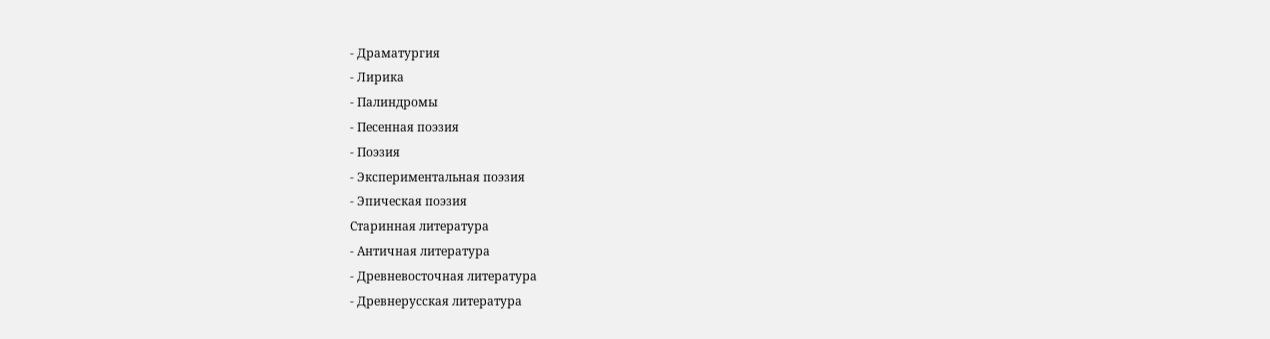- Драматургия
- Лирика
- Палиндромы
- Песенная поэзия
- Поэзия
- Экспериментальная поэзия
- Эпическая поэзия
Старинная литература
- Античная литература
- Древневосточная литература
- Древнерусская литература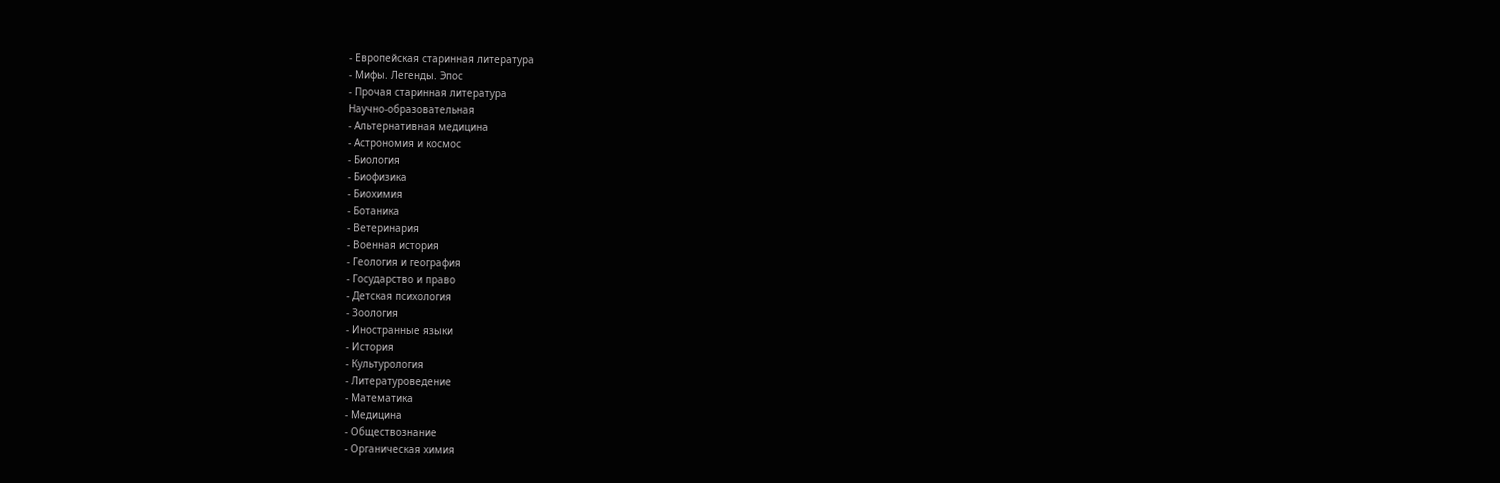- Европейская старинная литература
- Мифы. Легенды. Эпос
- Прочая старинная литература
Научно-образовательная
- Альтернативная медицина
- Астрономия и космос
- Биология
- Биофизика
- Биохимия
- Ботаника
- Ветеринария
- Военная история
- Геология и география
- Государство и право
- Детская психология
- Зоология
- Иностранные языки
- История
- Культурология
- Литературоведение
- Математика
- Медицина
- Обществознание
- Органическая химия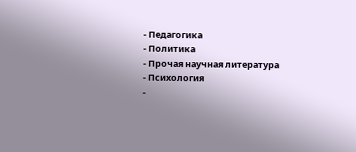- Педагогика
- Политика
- Прочая научная литература
- Психология
-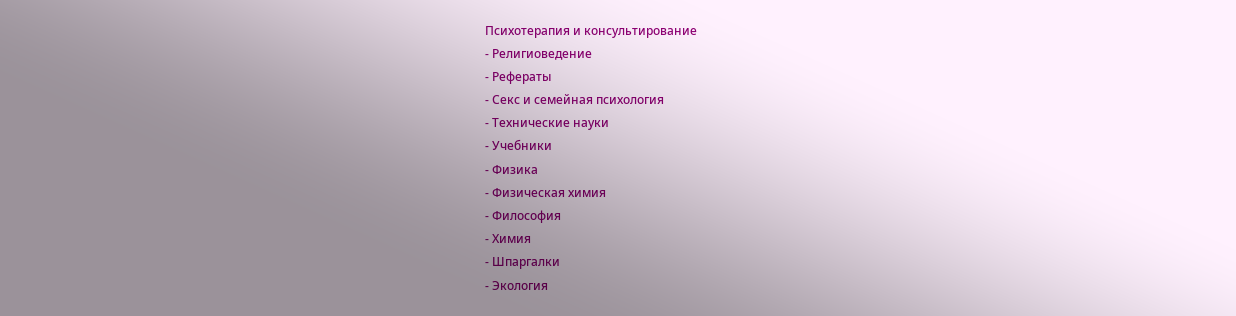Психотерапия и консультирование
- Религиоведение
- Рефераты
- Секс и семейная психология
- Технические науки
- Учебники
- Физика
- Физическая химия
- Философия
- Химия
- Шпаргалки
- Экология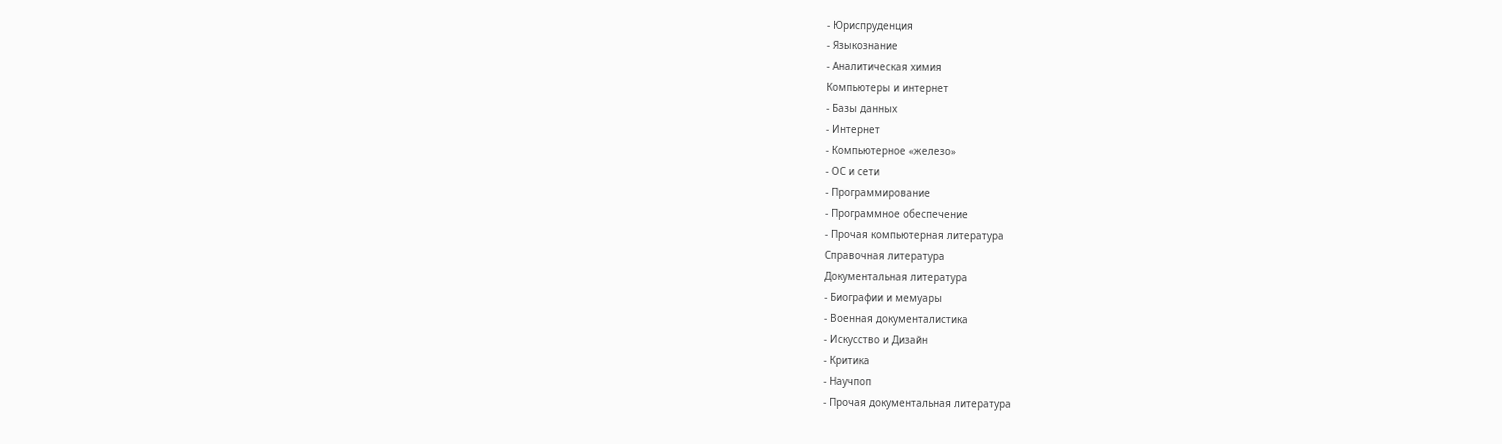- Юриспруденция
- Языкознание
- Аналитическая химия
Компьютеры и интернет
- Базы данных
- Интернет
- Компьютерное «железо»
- ОС и сети
- Программирование
- Программное обеспечение
- Прочая компьютерная литература
Справочная литература
Документальная литература
- Биографии и мемуары
- Военная документалистика
- Искусство и Дизайн
- Критика
- Научпоп
- Прочая документальная литература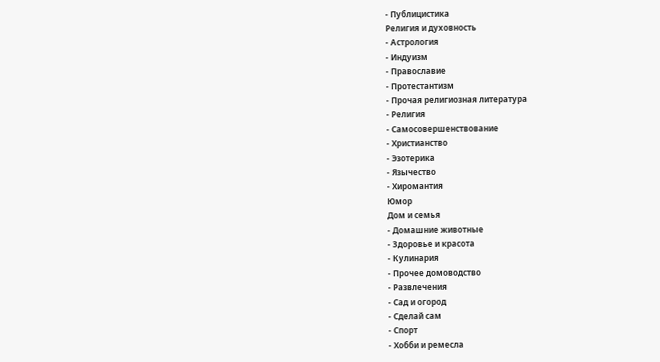- Публицистика
Религия и духовность
- Астрология
- Индуизм
- Православие
- Протестантизм
- Прочая религиозная литература
- Религия
- Самосовершенствование
- Христианство
- Эзотерика
- Язычество
- Хиромантия
Юмор
Дом и семья
- Домашние животные
- Здоровье и красота
- Кулинария
- Прочее домоводство
- Развлечения
- Сад и огород
- Сделай сам
- Спорт
- Хобби и ремесла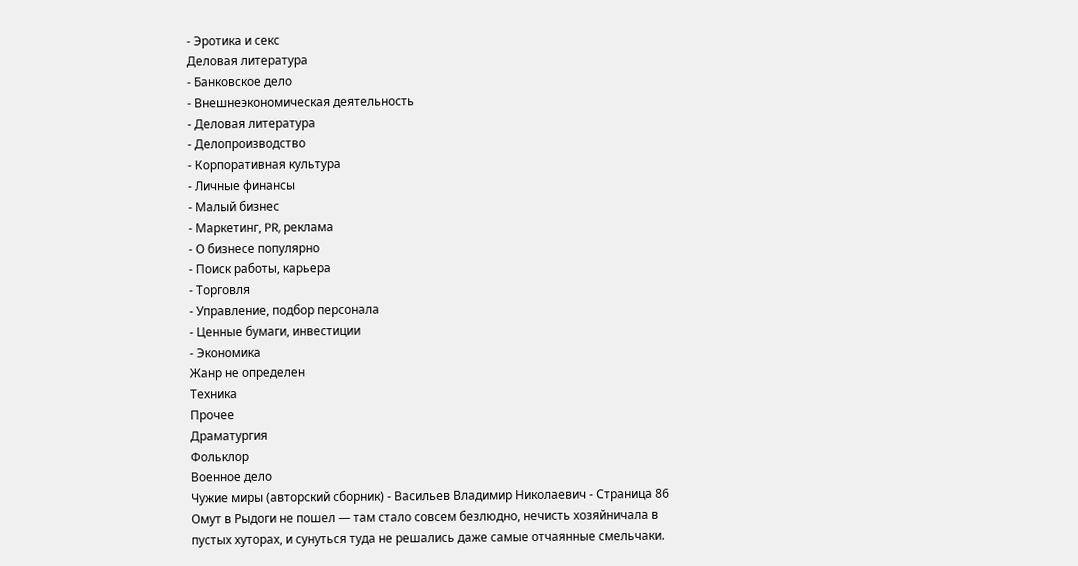- Эротика и секс
Деловая литература
- Банковское дело
- Внешнеэкономическая деятельность
- Деловая литература
- Делопроизводство
- Корпоративная культура
- Личные финансы
- Малый бизнес
- Маркетинг, PR, реклама
- О бизнесе популярно
- Поиск работы, карьера
- Торговля
- Управление, подбор персонала
- Ценные бумаги, инвестиции
- Экономика
Жанр не определен
Техника
Прочее
Драматургия
Фольклор
Военное дело
Чужие миры (авторский сборник) - Васильев Владимир Николаевич - Страница 86
Омут в Рыдоги не пошел — там стало совсем безлюдно, нечисть хозяйничала в пустых хуторах, и сунуться туда не решались даже самые отчаянные смельчаки.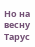Но на весну Тарус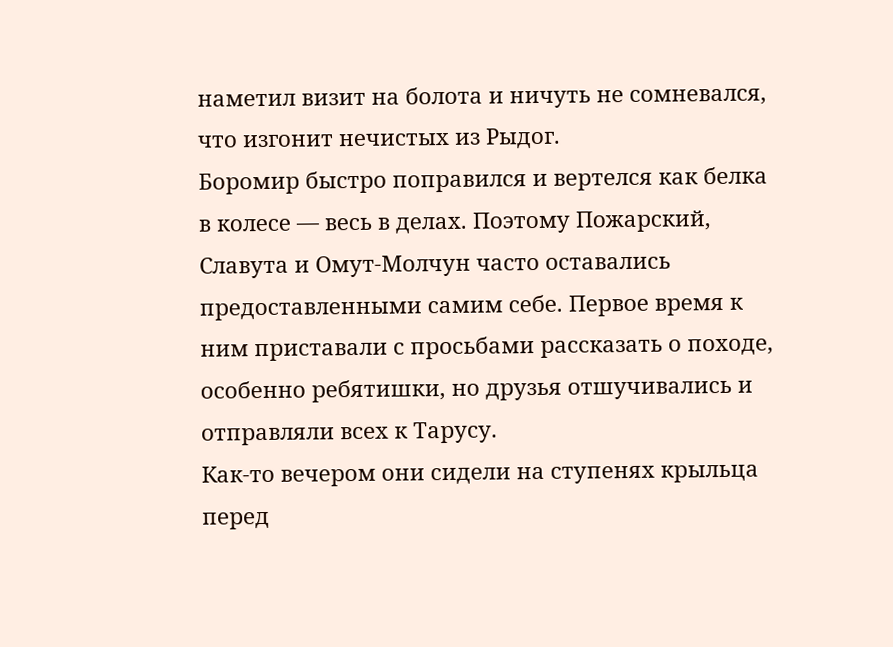наметил визит на болота и ничуть не сомневался, что изгонит нечистых из Рыдог.
Боромир быстро поправился и вертелся как белка в колесе — весь в делах. Поэтому Пожарский, Славута и Омут-Молчун часто оставались предоставленными самим себе. Первое время к ним приставали с просьбами рассказать о походе, особенно ребятишки, но друзья отшучивались и отправляли всех к Тарусу.
Как-то вечером они сидели на ступенях крыльца перед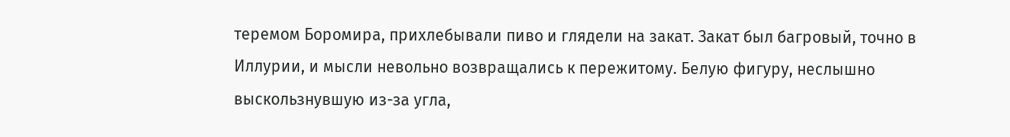теремом Боромира, прихлебывали пиво и глядели на закат. Закат был багровый, точно в Иллурии, и мысли невольно возвращались к пережитому. Белую фигуру, неслышно выскользнувшую из-за угла,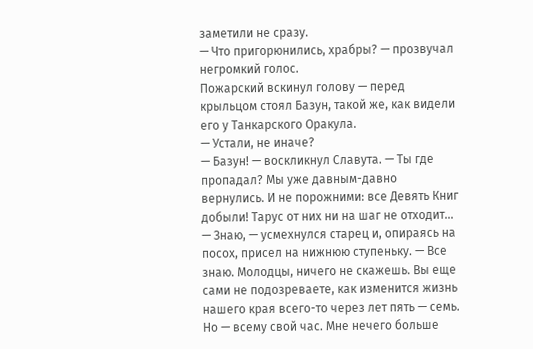заметили не сразу.
— Что пригорюнились, храбры? — прозвучал негромкий голос.
Пожарский вскинул голову — перед крыльцом стоял Базун, такой же, как видели его у Танкарского Оракула.
— Устали, не иначе?
— Базун! — воскликнул Славута. — Ты где пропадал? Мы уже давным-давно вернулись. И не порожними: все Девять Книг добыли! Тарус от них ни на шаг не отходит…
— Знаю, — усмехнулся старец и, опираясь на посох, присел на нижнюю ступеньку. — Все знаю. Молодцы, ничего не скажешь. Вы еще сами не подозреваете, как изменится жизнь нашего края всего-то через лет пять — семь. Но — всему свой час. Мне нечего больше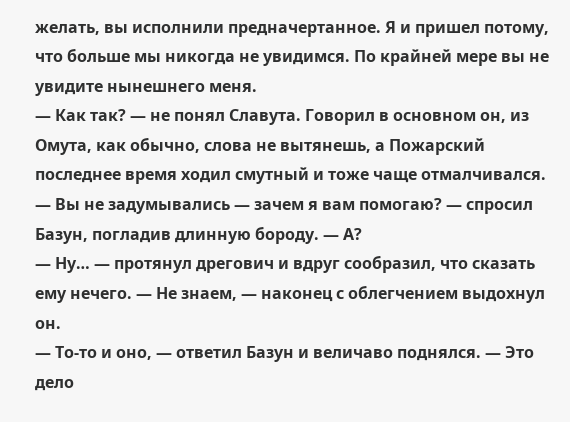желать, вы исполнили предначертанное. Я и пришел потому, что больше мы никогда не увидимся. По крайней мере вы не увидите нынешнего меня.
— Как так? — не понял Славута. Говорил в основном он, из Омута, как обычно, слова не вытянешь, а Пожарский последнее время ходил смутный и тоже чаще отмалчивался.
— Вы не задумывались — зачем я вам помогаю? — спросил Базун, погладив длинную бороду. — А?
— Ну… — протянул дрегович и вдруг сообразил, что сказать ему нечего. — Не знаем, — наконец с облегчением выдохнул он.
— То-то и оно, — ответил Базун и величаво поднялся. — Это дело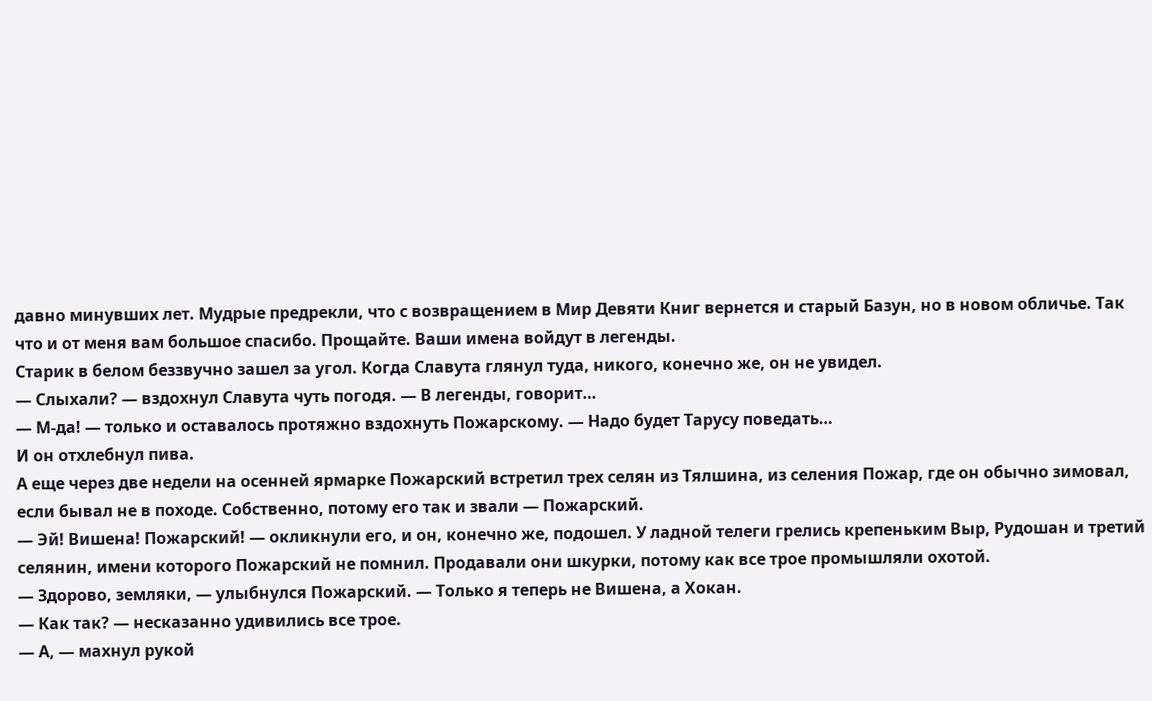давно минувших лет. Мудрые предрекли, что с возвращением в Мир Девяти Книг вернется и старый Базун, но в новом обличье. Так что и от меня вам большое спасибо. Прощайте. Ваши имена войдут в легенды.
Старик в белом беззвучно зашел за угол. Когда Славута глянул туда, никого, конечно же, он не увидел.
— Слыхали? — вздохнул Славута чуть погодя. — В легенды, говорит…
— М-да! — только и оставалось протяжно вздохнуть Пожарскому. — Надо будет Тарусу поведать…
И он отхлебнул пива.
А еще через две недели на осенней ярмарке Пожарский встретил трех селян из Тялшина, из селения Пожар, где он обычно зимовал, если бывал не в походе. Собственно, потому его так и звали — Пожарский.
— Эй! Вишена! Пожарский! — окликнули его, и он, конечно же, подошел. У ладной телеги грелись крепеньким Выр, Рудошан и третий селянин, имени которого Пожарский не помнил. Продавали они шкурки, потому как все трое промышляли охотой.
— Здорово, земляки, — улыбнулся Пожарский. — Только я теперь не Вишена, а Хокан.
— Как так? — несказанно удивились все трое.
— А, — махнул рукой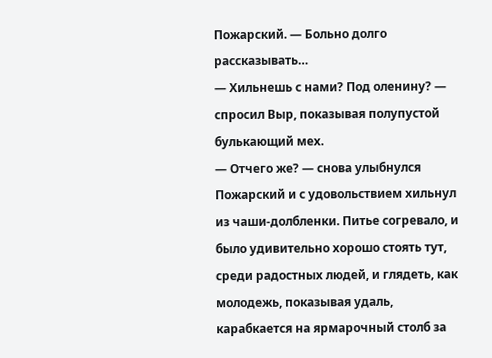Пожарский. — Больно долго рассказывать…
— Хильнешь с нами? Под оленину? — спросил Выр, показывая полупустой булькающий мех.
— Отчего же? — снова улыбнулся Пожарский и с удовольствием хильнул из чаши-долбленки. Питье согревало, и было удивительно хорошо стоять тут, среди радостных людей, и глядеть, как молодежь, показывая удаль, карабкается на ярмарочный столб за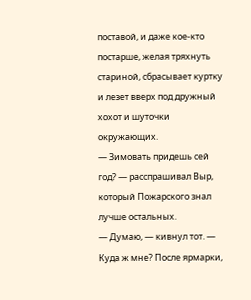поставой, и даже кое-кто постарше, желая тряхнуть стариной, сбрасывает куртку и лезет вверх под дружный хохот и шуточки окружающих.
— Зимовать придешь сей год? — расспрашивал Выр, который Пожарского знал лучше остальных.
— Думаю, — кивнул тот. — Куда ж мне? После ярмарки,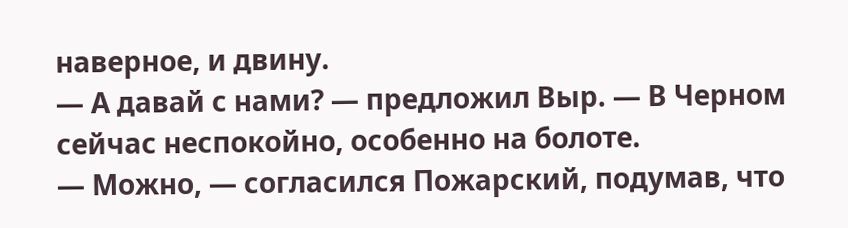наверное, и двину.
— А давай с нами? — предложил Выр. — В Черном сейчас неспокойно, особенно на болоте.
— Можно, — согласился Пожарский, подумав, что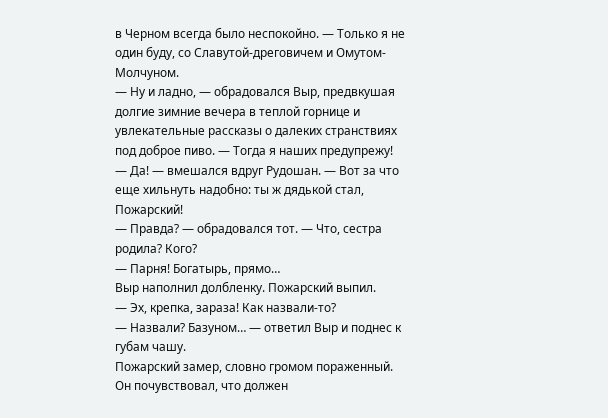в Черном всегда было неспокойно. — Только я не один буду, со Славутой-дреговичем и Омутом-Молчуном.
— Ну и ладно, — обрадовался Выр, предвкушая долгие зимние вечера в теплой горнице и увлекательные рассказы о далеких странствиях под доброе пиво. — Тогда я наших предупрежу!
— Да! — вмешался вдруг Рудошан. — Вот за что еще хильнуть надобно: ты ж дядькой стал, Пожарский!
— Правда? — обрадовался тот. — Что, сестра родила? Кого?
— Парня! Богатырь, прямо…
Выр наполнил долбленку. Пожарский выпил.
— Эх, крепка, зараза! Как назвали-то?
— Назвали? Базуном… — ответил Выр и поднес к губам чашу.
Пожарский замер, словно громом пораженный. Он почувствовал, что должен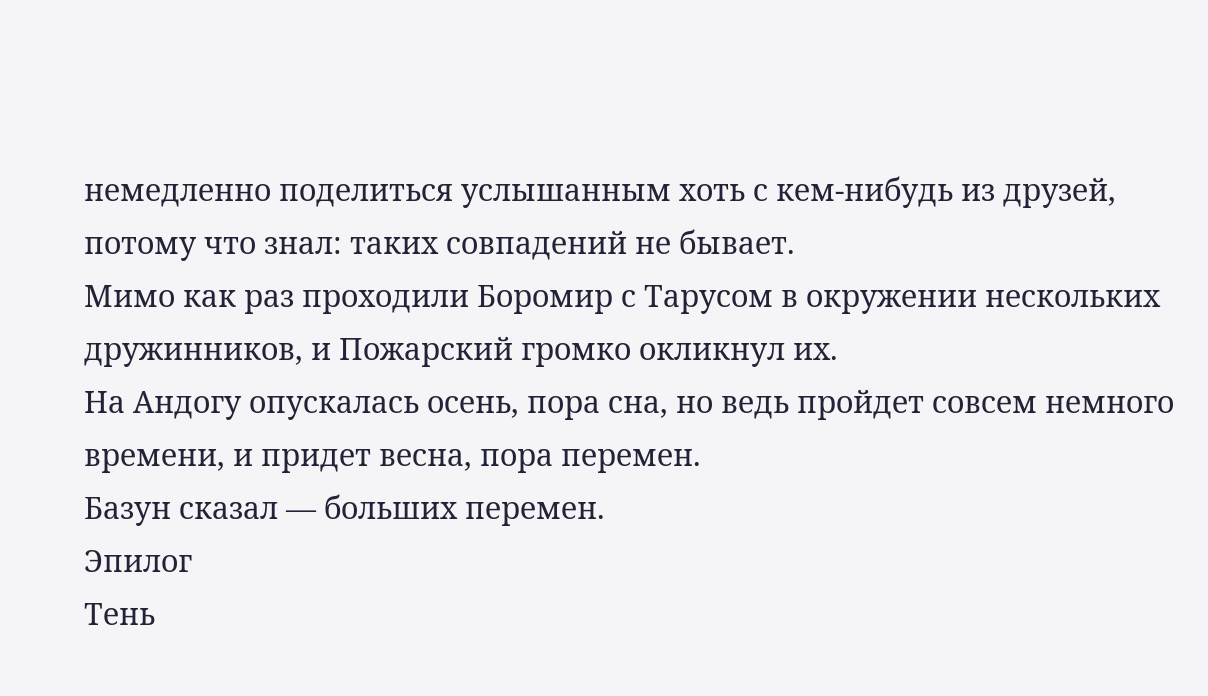немедленно поделиться услышанным хоть с кем-нибудь из друзей, потому что знал: таких совпадений не бывает.
Мимо как раз проходили Боромир с Тарусом в окружении нескольких дружинников, и Пожарский громко окликнул их.
На Андогу опускалась осень, пора сна, но ведь пройдет совсем немного времени, и придет весна, пора перемен.
Базун сказал — больших перемен.
Эпилог
Тень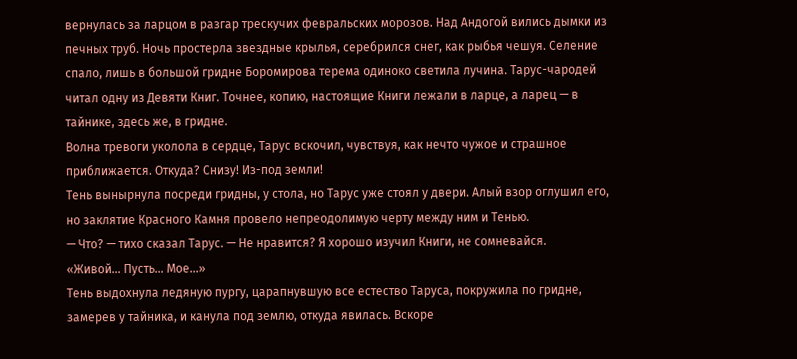вернулась за ларцом в разгар трескучих февральских морозов. Над Андогой вились дымки из печных труб. Ночь простерла звездные крылья, серебрился снег, как рыбья чешуя. Селение спало, лишь в большой гридне Боромирова терема одиноко светила лучина. Тарус-чародей читал одну из Девяти Книг. Точнее, копию, настоящие Книги лежали в ларце, а ларец — в тайнике, здесь же, в гридне.
Волна тревоги уколола в сердце, Тарус вскочил, чувствуя, как нечто чужое и страшное приближается. Откуда? Снизу! Из-под земли!
Тень вынырнула посреди гридны, у стола, но Тарус уже стоял у двери. Алый взор оглушил его, но заклятие Красного Камня провело непреодолимую черту между ним и Тенью.
— Что? — тихо сказал Тарус. — Не нравится? Я хорошо изучил Книги, не сомневайся.
«Живой… Пусть… Мое…»
Тень выдохнула ледяную пургу, царапнувшую все естество Таруса, покружила по гридне, замерев у тайника, и канула под землю, откуда явилась. Вскоре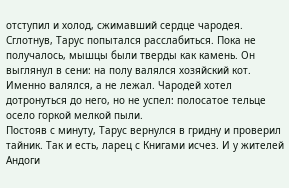отступил и холод, сжимавший сердце чародея.
Сглотнув, Тарус попытался расслабиться. Пока не получалось, мышцы были тверды как камень. Он выглянул в сени: на полу валялся хозяйский кот. Именно валялся, а не лежал. Чародей хотел дотронуться до него, но не успел: полосатое тельце осело горкой мелкой пыли.
Постояв с минуту, Тарус вернулся в гридну и проверил тайник. Так и есть, ларец с Книгами исчез. И у жителей Андоги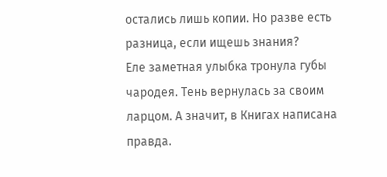остались лишь копии. Но разве есть разница, если ищешь знания?
Еле заметная улыбка тронула губы чародея. Тень вернулась за своим ларцом. А значит, в Книгах написана правда.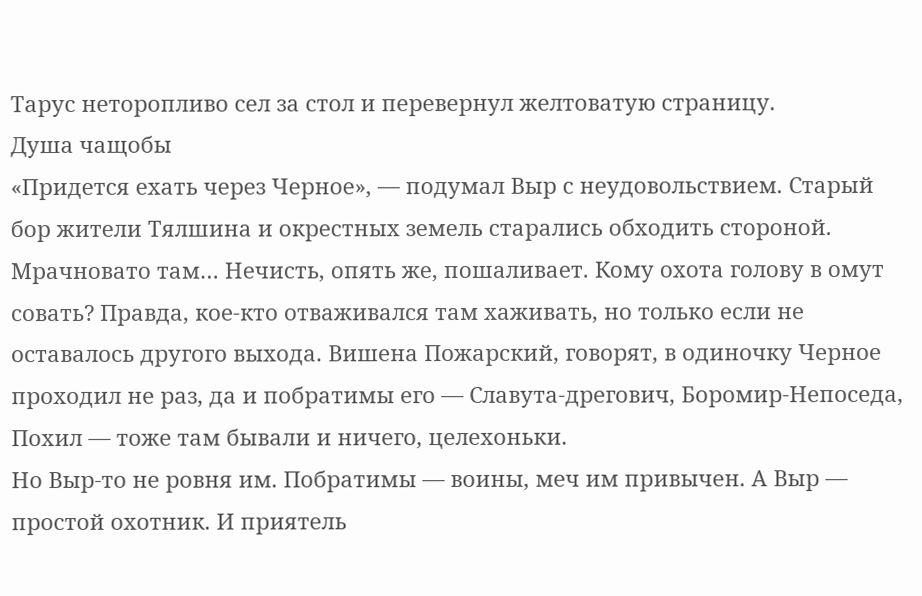Тарус неторопливо сел за стол и перевернул желтоватую страницу.
Душа чащобы
«Придется ехать через Черное», — подумал Выр с неудовольствием. Старый бор жители Тялшина и окрестных земель старались обходить стороной. Мрачновато там… Нечисть, опять же, пошаливает. Кому охота голову в омут совать? Правда, кое-кто отваживался там хаживать, но только если не оставалось другого выхода. Вишена Пожарский, говорят, в одиночку Черное проходил не раз, да и побратимы его — Славута-дрегович, Боромир-Непоседа, Похил — тоже там бывали и ничего, целехоньки.
Но Выр-то не ровня им. Побратимы — воины, меч им привычен. А Выр — простой охотник. И приятель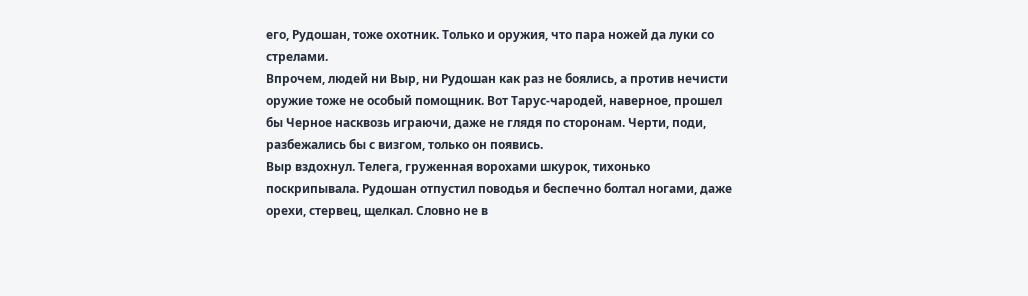его, Рудошан, тоже охотник. Только и оружия, что пара ножей да луки со стрелами.
Впрочем, людей ни Выр, ни Рудошан как раз не боялись, а против нечисти оружие тоже не особый помощник. Вот Тарус-чародей, наверное, прошел бы Черное насквозь играючи, даже не глядя по сторонам. Черти, поди, разбежались бы с визгом, только он появись.
Выр вздохнул. Телега, груженная ворохами шкурок, тихонько поскрипывала. Рудошан отпустил поводья и беспечно болтал ногами, даже орехи, стервец, щелкал. Словно не в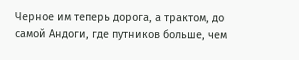Черное им теперь дорога, а трактом, до самой Андоги, где путников больше, чем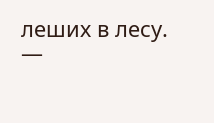леших в лесу.
—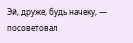Эй, друже, будь начеку, — посоветовал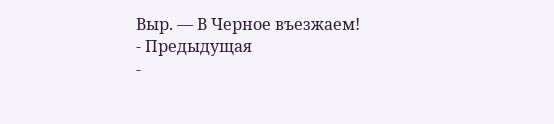Выр. — В Черное въезжаем!
- Предыдущая
-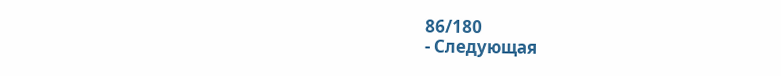86/180
- Следующая